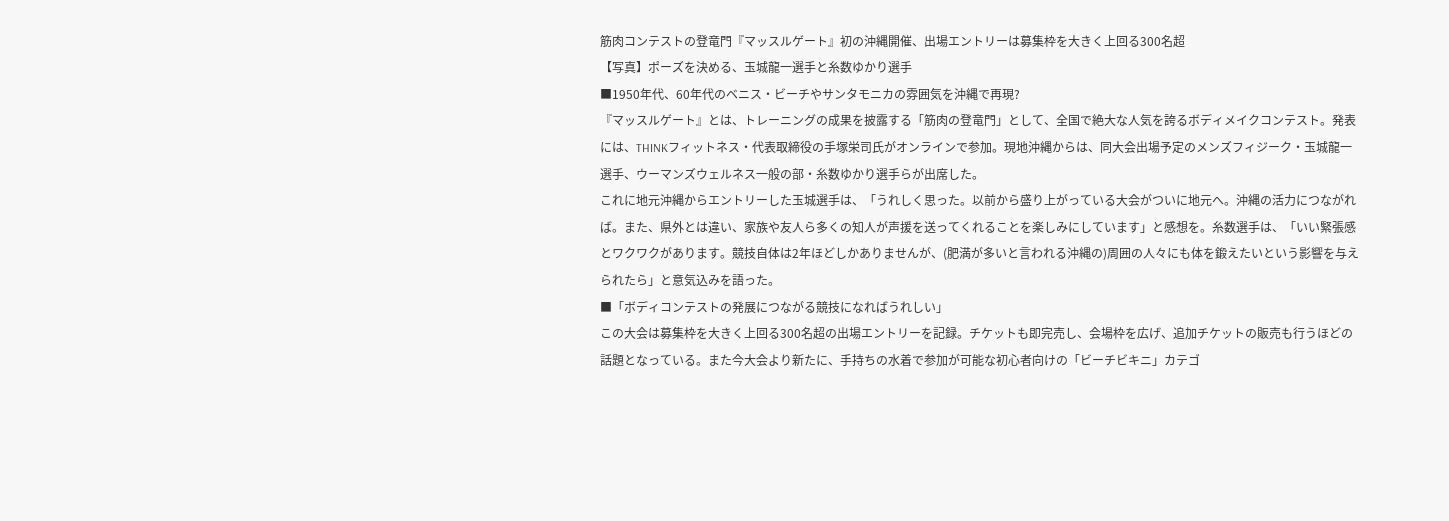筋肉コンテストの登竜門『マッスルゲート』初の沖縄開催、出場エントリーは募集枠を大きく上回る300名超
【写真】ポーズを決める、玉城龍一選手と糸数ゆかり選手
■1950年代、60年代のベニス・ビーチやサンタモニカの雰囲気を沖縄で再現?
『マッスルゲート』とは、トレーニングの成果を披露する「筋肉の登竜門」として、全国で絶大な人気を誇るボディメイクコンテスト。発表には、THINKフィットネス・代表取締役の手塚栄司氏がオンラインで参加。現地沖縄からは、同大会出場予定のメンズフィジーク・玉城龍一選手、ウーマンズウェルネス一般の部・糸数ゆかり選手らが出席した。
これに地元沖縄からエントリーした玉城選手は、「うれしく思った。以前から盛り上がっている大会がついに地元へ。沖縄の活力につながれば。また、県外とは違い、家族や友人ら多くの知人が声援を送ってくれることを楽しみにしています」と感想を。糸数選手は、「いい緊張感とワクワクがあります。競技自体は2年ほどしかありませんが、(肥満が多いと言われる沖縄の)周囲の人々にも体を鍛えたいという影響を与えられたら」と意気込みを語った。
■「ボディコンテストの発展につながる競技になればうれしい」
この大会は募集枠を大きく上回る300名超の出場エントリーを記録。チケットも即完売し、会場枠を広げ、追加チケットの販売も行うほどの話題となっている。また今大会より新たに、手持ちの水着で参加が可能な初心者向けの「ビーチビキニ」カテゴ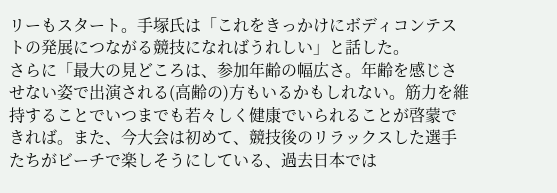リーもスタート。手塚氏は「これをきっかけにボディコンテストの発展につながる競技になればうれしい」と話した。
さらに「最大の見どころは、参加年齢の幅広さ。年齢を感じさせない姿で出演される(高齢の)方もいるかもしれない。筋力を維持することでいつまでも若々しく健康でいられることが啓蒙できれば。また、今大会は初めて、競技後のリラックスした選手たちがビーチで楽しそうにしている、過去日本では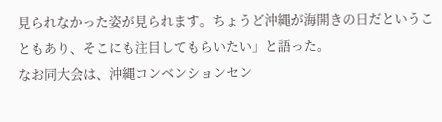見られなかった姿が見られます。ちょうど沖縄が海開きの日だということもあり、そこにも注目してもらいたい」と語った。
なお同大会は、沖縄コンベンションセン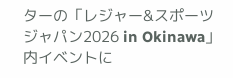ターの「レジャー&スポーツジャパン2026 in Okinawa」内イベントに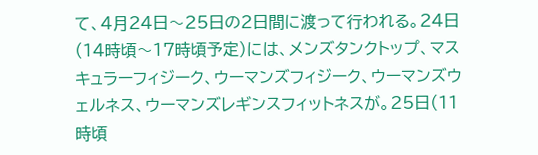て、4月24日〜25日の2日間に渡って行われる。24日(14時頃〜17時頃予定)には、メンズタンクトップ、マスキュラーフィジーク、ウーマンズフィジーク、ウーマンズウェルネス、ウーマンズレギンスフィットネスが。25日(11時頃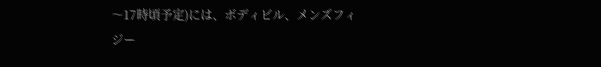〜17時頃予定)には、ボディビル、メンズフィジー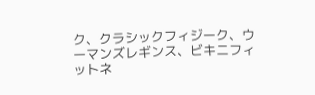ク、クラシックフィジーク、ウーマンズレギンス、ビキニフィットネ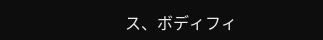ス、ボディフィ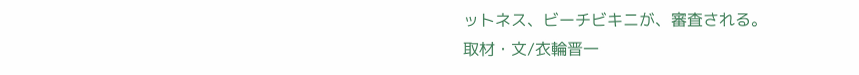ットネス、ビーチビキニが、審査される。
取材・文/衣輪晋一